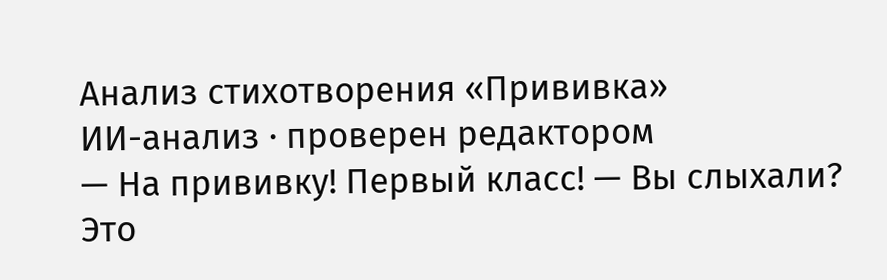Анализ стихотворения «Прививка»
ИИ-анализ · проверен редактором
— На прививку! Первый класс! — Вы слыхали? Это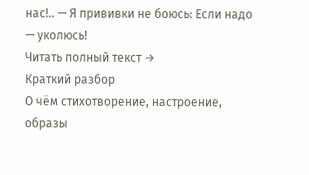нас!.. — Я прививки не боюсь: Если надо — уколюсь!
Читать полный текст →
Краткий разбор
О чём стихотворение, настроение, образы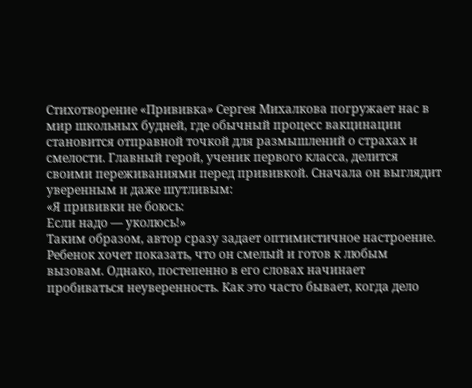Стихотворение «Прививка» Сергея Михалкова погружает нас в мир школьных будней, где обычный процесс вакцинации становится отправной точкой для размышлений о страхах и смелости. Главный герой, ученик первого класса, делится своими переживаниями перед прививкой. Сначала он выглядит уверенным и даже шутливым:
«Я прививки не боюсь:
Если надо — уколюсь!»
Таким образом, автор сразу задает оптимистичное настроение. Ребенок хочет показать, что он смелый и готов к любым вызовам. Однако, постепенно в его словах начинает пробиваться неуверенность. Как это часто бывает, когда дело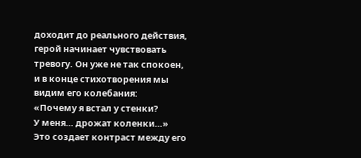доходит до реального действия, герой начинает чувствовать тревогу. Он уже не так спокоен, и в конце стихотворения мы видим его колебания:
«Почему я встал у стенки?
У меня… дрожат коленки…»
Это создает контраст между его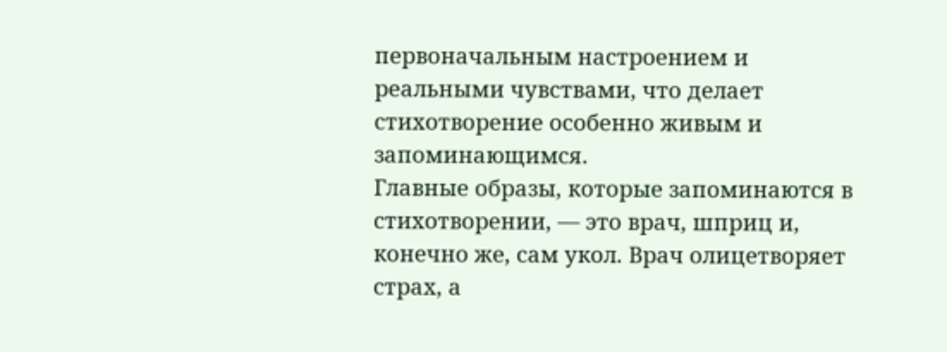первоначальным настроением и реальными чувствами, что делает стихотворение особенно живым и запоминающимся.
Главные образы, которые запоминаются в стихотворении, — это врач, шприц и, конечно же, сам укол. Врач олицетворяет страх, а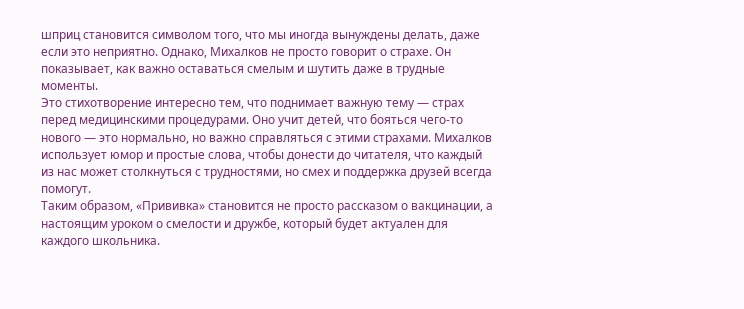шприц становится символом того, что мы иногда вынуждены делать, даже если это неприятно. Однако, Михалков не просто говорит о страхе. Он показывает, как важно оставаться смелым и шутить даже в трудные моменты.
Это стихотворение интересно тем, что поднимает важную тему — страх перед медицинскими процедурами. Оно учит детей, что бояться чего-то нового — это нормально, но важно справляться с этими страхами. Михалков использует юмор и простые слова, чтобы донести до читателя, что каждый из нас может столкнуться с трудностями, но смех и поддержка друзей всегда помогут.
Таким образом, «Прививка» становится не просто рассказом о вакцинации, а настоящим уроком о смелости и дружбе, который будет актуален для каждого школьника.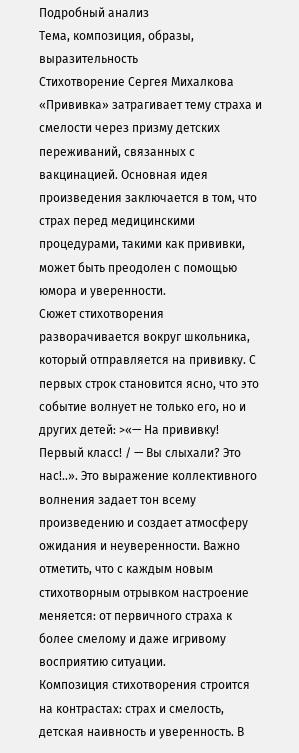Подробный анализ
Тема, композиция, образы, выразительность
Стихотворение Сергея Михалкова «Прививка» затрагивает тему страха и смелости через призму детских переживаний, связанных с вакцинацией. Основная идея произведения заключается в том, что страх перед медицинскими процедурами, такими как прививки, может быть преодолен с помощью юмора и уверенности.
Сюжет стихотворения разворачивается вокруг школьника, который отправляется на прививку. С первых строк становится ясно, что это событие волнует не только его, но и других детей: >«— На прививку! Первый класс! / — Вы слыхали? Это нас!..». Это выражение коллективного волнения задает тон всему произведению и создает атмосферу ожидания и неуверенности. Важно отметить, что с каждым новым стихотворным отрывком настроение меняется: от первичного страха к более смелому и даже игривому восприятию ситуации.
Композиция стихотворения строится на контрастах: страх и смелость, детская наивность и уверенность. В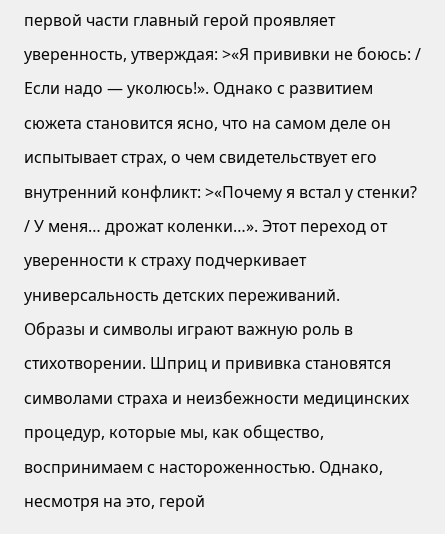первой части главный герой проявляет уверенность, утверждая: >«Я прививки не боюсь: / Если надо — уколюсь!». Однако с развитием сюжета становится ясно, что на самом деле он испытывает страх, о чем свидетельствует его внутренний конфликт: >«Почему я встал у стенки? / У меня… дрожат коленки…». Этот переход от уверенности к страху подчеркивает универсальность детских переживаний.
Образы и символы играют важную роль в стихотворении. Шприц и прививка становятся символами страха и неизбежности медицинских процедур, которые мы, как общество, воспринимаем с настороженностью. Однако, несмотря на это, герой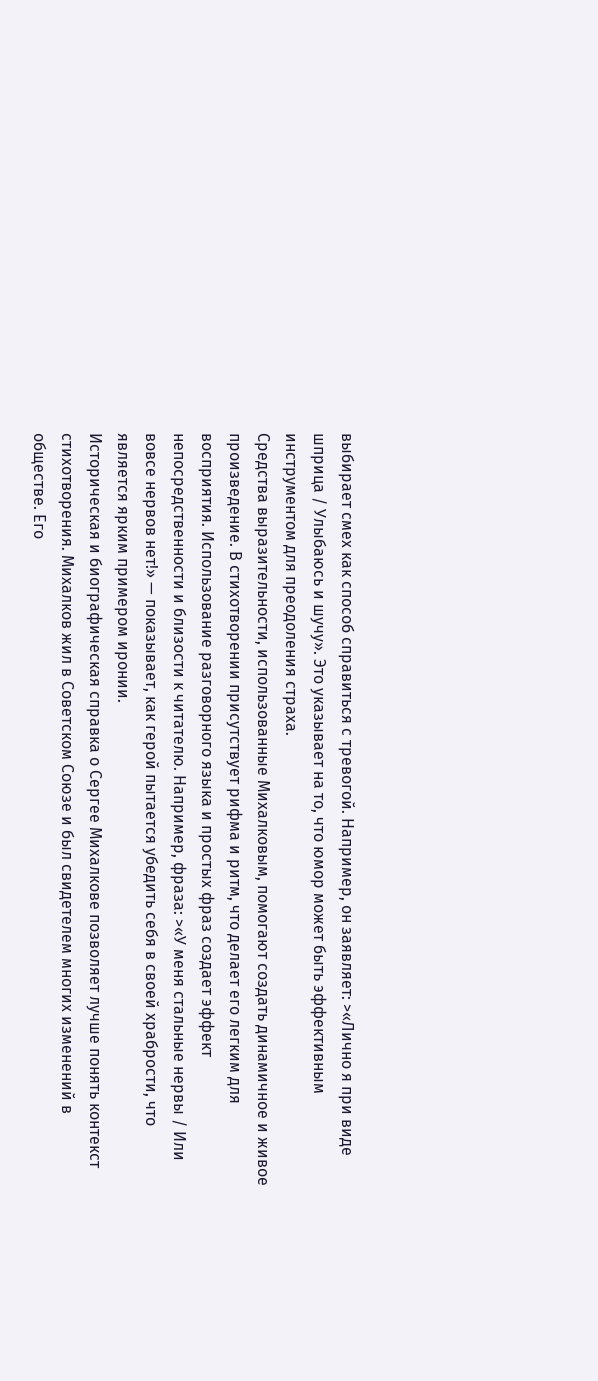выбирает смех как способ справиться с тревогой. Например, он заявляет: >«Лично я при виде шприца / Улыбаюсь и шучу». Это указывает на то, что юмор может быть эффективным инструментом для преодоления страха.
Средства выразительности, использованные Михалковым, помогают создать динамичное и живое произведение. В стихотворении присутствует рифма и ритм, что делает его легким для восприятия. Использование разговорного языка и простых фраз создает эффект непосредственности и близости к читателю. Например, фраза: >«У меня стальные нервы / Или вовсе нервов нет!» — показывает, как герой пытается убедить себя в своей храбрости, что является ярким примером иронии.
Историческая и биографическая справка о Сергее Михалкове позволяет лучше понять контекст стихотворения. Михалков жил в Советском Союзе и был свидетелем многих изменений в обществе. Его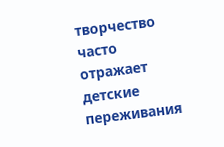творчество часто отражает детские переживания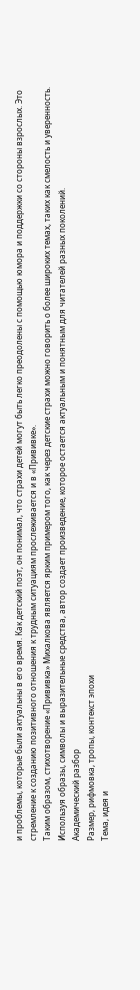и проблемы, которые были актуальны в его время. Как детский поэт, он понимал, что страхи детей могут быть легко преодолены с помощью юмора и поддержки со стороны взрослых. Это стремление к созданию позитивного отношения к трудным ситуациям прослеживается и в «Прививке».
Таким образом, стихотворение «Прививка» Михалкова является ярким примером того, как через детские страхи можно говорить о более широких темах, таких как смелость и уверенность. Используя образы, символы и выразительные средства, автор создает произведение, которое остается актуальным и понятным для читателей разных поколений.
Академический разбор
Размер, рифмовка, тропы, контекст эпохи
Тема, идея и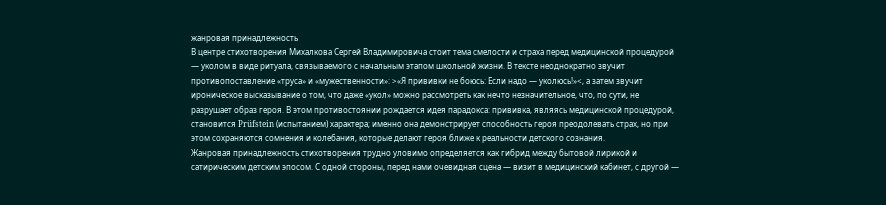жанровая принадлежность
В центре стихотворения Михалкова Сергей Владимировича стоит тема смелости и страха перед медицинской процедурой — уколом в виде ритуала, связываемого с начальным этапом школьной жизни. В тексте неоднократно звучит противопоставление «труса» и «мужественности»: >«Я прививки не боюсь: Если надо — уколюсь!»<, а затем звучит ироническое высказывание о том, что даже «укол» можно рассмотреть как нечто незначительное, что, по сути, не разрушает образ героя. В этом противостоянии рождается идея парадокса: прививка, являясь медицинской процедурой, становится Prüfstein (испытанием) характера; именно она демонстрирует способность героя преодолевать страх, но при этом сохраняются сомнения и колебания, которые делают героя ближе к реальности детского сознания.
Жанровая принадлежность стихотворения трудно уловимо определяется как гибрид между бытовой лирикой и сатирическим детским эпосом. С одной стороны, перед нами очевидная сцена — визит в медицинский кабинет, с другой —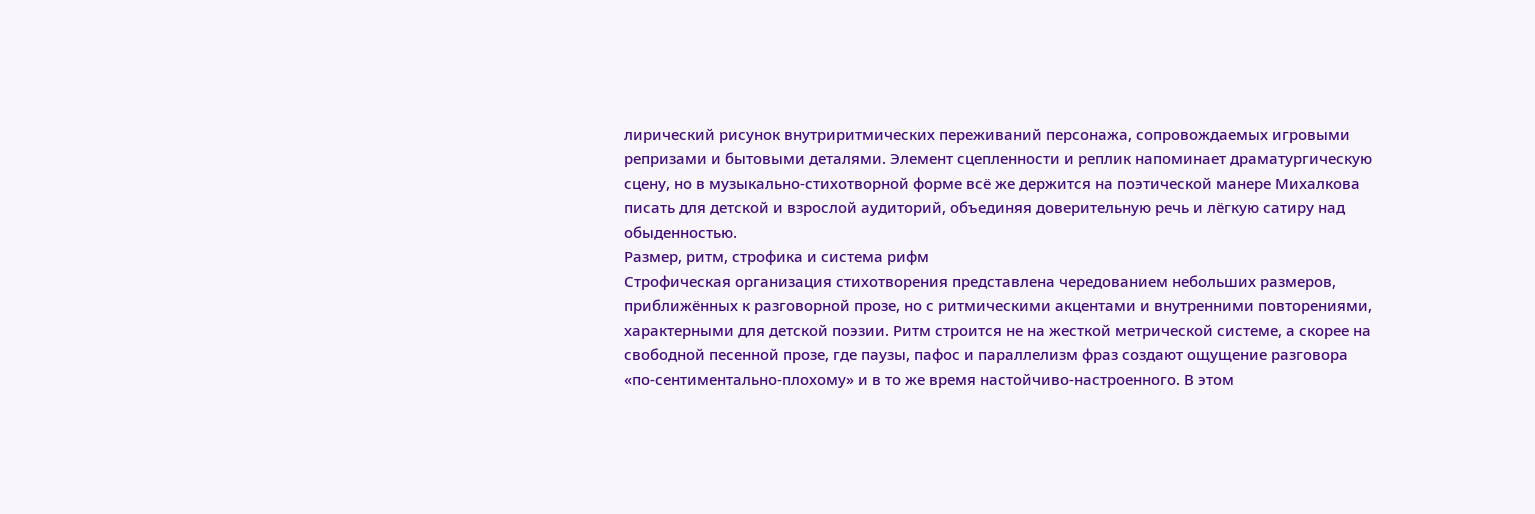лирический рисунок внутриритмических переживаний персонажа, сопровождаемых игровыми репризами и бытовыми деталями. Элемент сцепленности и реплик напоминает драматургическую сцену, но в музыкально-стихотворной форме всё же держится на поэтической манере Михалкова писать для детской и взрослой аудиторий, объединяя доверительную речь и лёгкую сатиру над обыденностью.
Размер, ритм, строфика и система рифм
Строфическая организация стихотворения представлена чередованием небольших размеров, приближённых к разговорной прозе, но с ритмическими акцентами и внутренними повторениями, характерными для детской поэзии. Ритм строится не на жесткой метрической системе, а скорее на свободной песенной прозе, где паузы, пафос и параллелизм фраз создают ощущение разговора «по-сентиментально-плохому» и в то же время настойчиво-настроенного. В этом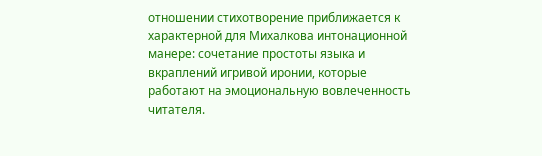отношении стихотворение приближается к характерной для Михалкова интонационной манере: сочетание простоты языка и вкраплений игривой иронии, которые работают на эмоциональную вовлеченность читателя.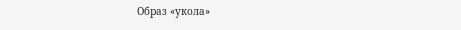Образ «укола»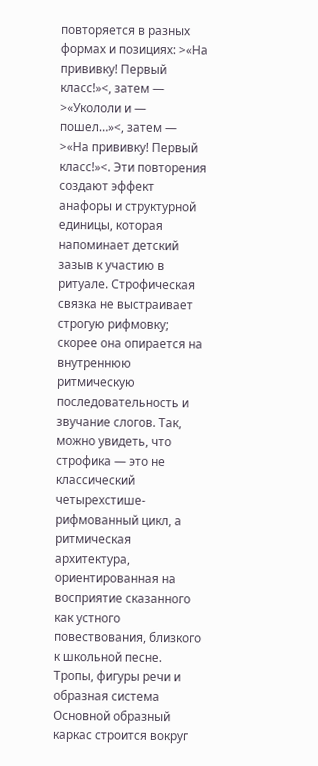повторяется в разных формах и позициях: >«На прививку! Первый класс!»<, затем — >«Укололи и — пошел…»<, затем — >«На прививку! Первый класс!»<. Эти повторения создают эффект анафоры и структурной единицы, которая напоминает детский зазыв к участию в ритуале. Строфическая связка не выстраивает строгую рифмовку; скорее она опирается на внутреннюю ритмическую последовательность и звучание слогов. Так, можно увидеть, что строфика — это не классический четырехстише-рифмованный цикл, а ритмическая архитектура, ориентированная на восприятие сказанного как устного повествования, близкого к школьной песне.
Тропы, фигуры речи и образная система
Основной образный каркас строится вокруг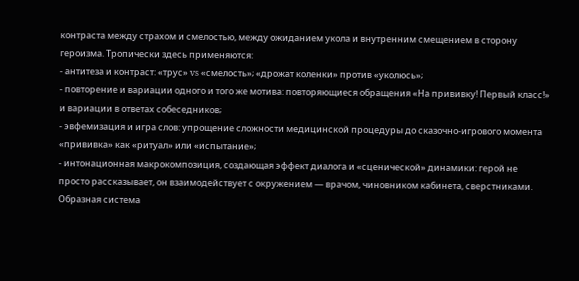контраста между страхом и смелостью, между ожиданием укола и внутренним смещением в сторону героизма. Тропически здесь применяются:
- антитеза и контраст: «трус» vs «смелость»; «дрожат коленки» против «уколюсь»;
- повторение и вариации одного и того же мотивa: повторяющиеся обращения «На прививку! Первый класс!» и вариации в ответах собеседников;
- эвфемизация и игра слов: упрощение сложности медицинской процедуры до сказочно-игрового момента «прививка» как «ритуал» или «испытание»;
- интонационная макрокомпозиция, создающая эффект диалога и «сценической» динамики: герой не просто рассказывает, он взаимодействует с окружением — врачом, чиновником кабинета, сверстниками.
Образная система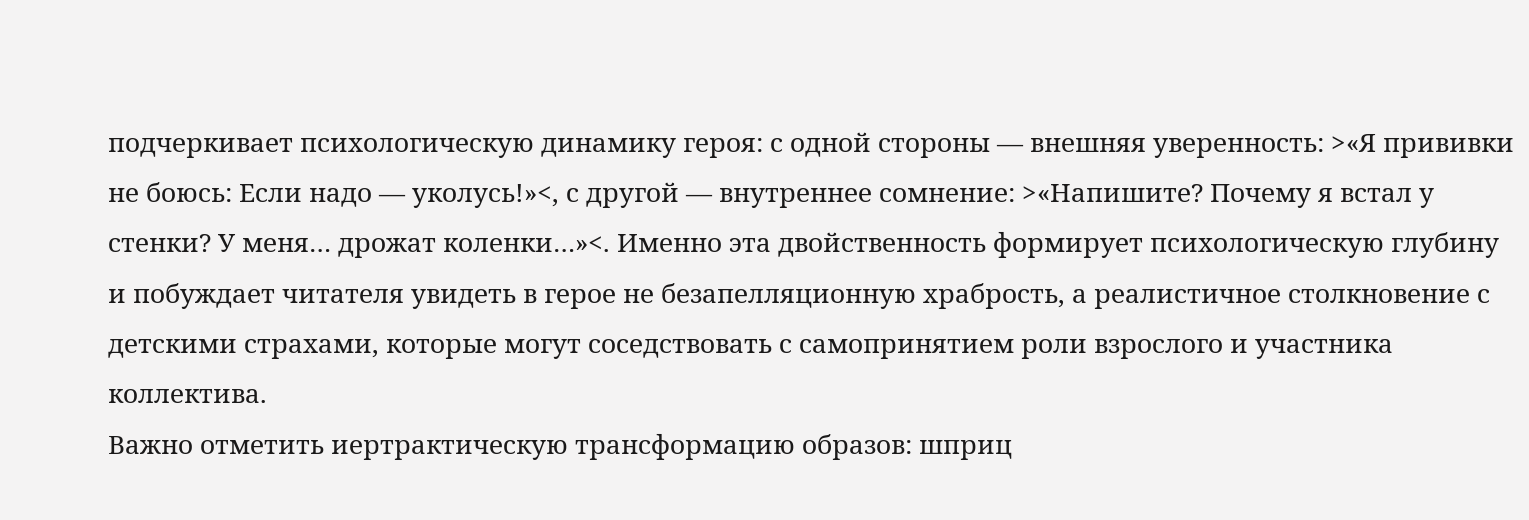подчеркивает психологическую динамику героя: с одной стороны — внешняя уверенность: >«Я прививки не боюсь: Если надо — уколусь!»<, с другой — внутреннее сомнение: >«Напишите? Почему я встал у стенки? У меня… дрожат коленки…»<. Именно эта двойственность формирует психологическую глубину и побуждает читателя увидеть в герое не безапелляционную храбрость, а реалистичное столкновение с детскими страхами, которые могут соседствовать с самопринятием роли взрослого и участника коллектива.
Важно отметить иертрактическую трансформацию образов: шприц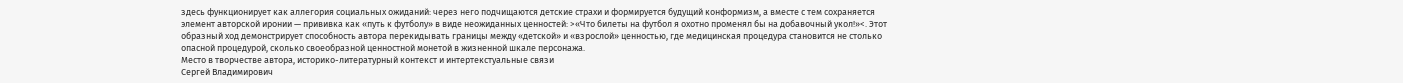здесь функционирует как аллегория социальных ожиданий: через него подчищаются детские страхи и формируется будущий конформизм, а вместе с тем сохраняется элемент авторской иронии — прививка как «путь к футболу» в виде неожиданных ценностей: >«Что билеты на футбол я охотно променял бы на добавочный укол!»<. Этот образный ход демонстрирует способность автора перекидывать границы между «детской» и «взрослой» ценностью, где медицинская процедура становится не столько опасной процедурой, сколько своеобразной ценностной монетой в жизненной шкале персонажа.
Место в творчестве автора, историко-литературный контекст и интертекстуальные связи
Сергей Владимирович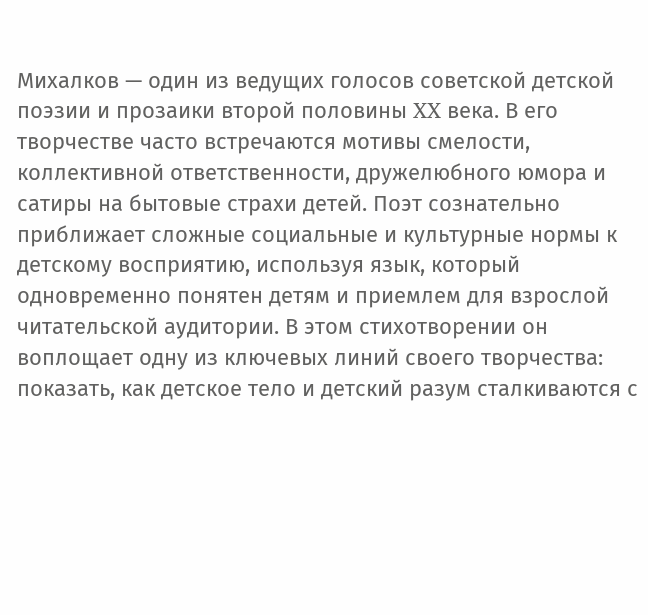Михалков — один из ведущих голосов советской детской поэзии и прозаики второй половины XX века. В его творчестве часто встречаются мотивы смелости, коллективной ответственности, дружелюбного юмора и сатиры на бытовые страхи детей. Поэт сознательно приближает сложные социальные и культурные нормы к детскому восприятию, используя язык, который одновременно понятен детям и приемлем для взрослой читательской аудитории. В этом стихотворении он воплощает одну из ключевых линий своего творчества: показать, как детское тело и детский разум сталкиваются с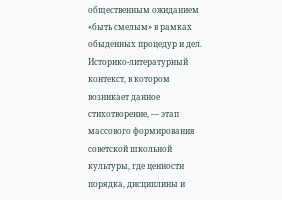общественным ожиданием «быть смелым» в рамках обыденных процедур и дел.
Историко-литературный контекст, в котором возникает данное стихотворение, — этап массового формирования советской школьной культуры, где ценности порядка, дисциплины и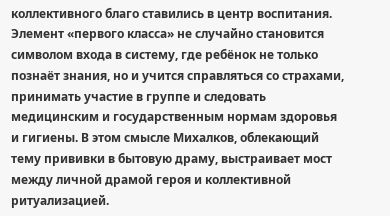коллективного благо ставились в центр воспитания. Элемент «первого класса» не случайно становится символом входа в систему, где ребёнок не только познаёт знания, но и учится справляться со страхами, принимать участие в группе и следовать медицинским и государственным нормам здоровья и гигиены. В этом смысле Михалков, облекающий тему прививки в бытовую драму, выстраивает мост между личной драмой героя и коллективной ритуализацией.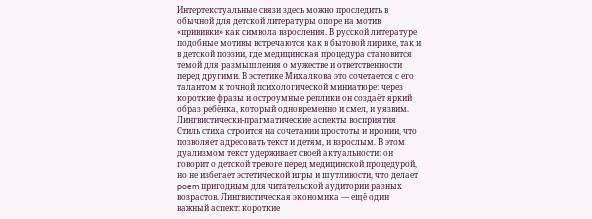Интертекстуальные связи здесь можно проследить в обычной для детской литературы опоре на мотив «прививки» как символа взросления. В русской литературе подобные мотивы встречаются как в бытовой лирике, так и в детской поэзии, где медицинская процедура становится темой для размышления о мужестве и ответственности перед другими. В эстетике Михалкова это сочетается с его талантом к точной психологической миниатюре: через короткие фразы и остроумные реплики он создаёт яркий образ ребёнка, который одновременно и смел, и уязвим.
Лингвистически-прагматические аспекты восприятия
Стиль стиха строится на сочетании простоты и иронии, что позволяет адресовать текст и детям, и взрослым. В этом дуализмом текст удерживает своей актуальности: он говорит о детской тревоге перед медицинской процедурой, но не избегает эстетической игры и шутливости, что делает poem пригодным для читательской аудитории разных возрастов. Лингвистическая экономика — ещё один важный аспект: короткие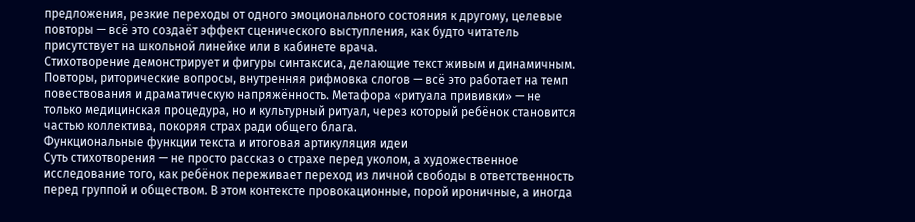предложения, резкие переходы от одного эмоционального состояния к другому, целевые повторы — всё это создаёт эффект сценического выступления, как будто читатель присутствует на школьной линейке или в кабинете врача.
Стихотворение демонстрирует и фигуры синтаксиса, делающие текст живым и динамичным. Повторы, риторические вопросы, внутренняя рифмовка слогов — всё это работает на темп повествования и драматическую напряжённость. Метафора «ритуала прививки» — не только медицинская процедура, но и культурный ритуал, через который ребёнок становится частью коллектива, покоряя страх ради общего блага.
Функциональные функции текста и итоговая артикуляция идеи
Суть стихотворения — не просто рассказ о страхе перед уколом, а художественное исследование того, как ребёнок переживает переход из личной свободы в ответственность перед группой и обществом. В этом контексте провокационные, порой ироничные, а иногда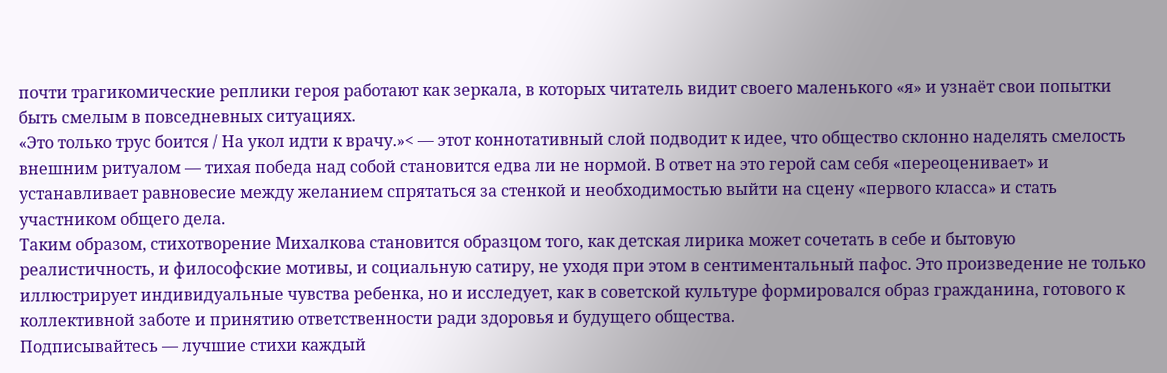почти трагикомические реплики героя работают как зеркала, в которых читатель видит своего маленького «я» и узнаёт свои попытки быть смелым в повседневных ситуациях.
«Это только трус боится / На укол идти к врачу.»< — этот коннотативный слой подводит к идее, что общество склонно наделять смелость внешним ритуалом — тихая победа над собой становится едва ли не нормой. В ответ на это герой сам себя «переоценивает» и устанавливает равновесие между желанием спрятаться за стенкой и необходимостью выйти на сцену «первого класса» и стать участником общего дела.
Таким образом, стихотворение Михалкова становится образцом того, как детская лирика может сочетать в себе и бытовую реалистичность, и философские мотивы, и социальную сатиру, не уходя при этом в сентиментальный пафос. Это произведение не только иллюстрирует индивидуальные чувства ребенка, но и исследует, как в советской культуре формировался образ гражданина, готового к коллективной заботе и принятию ответственности ради здоровья и будущего общества.
Подписывайтесь — лучшие стихи каждый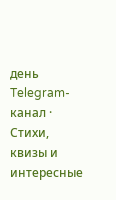день
Telegram-канал · Стихи, квизы и интересные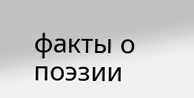факты о поэзии